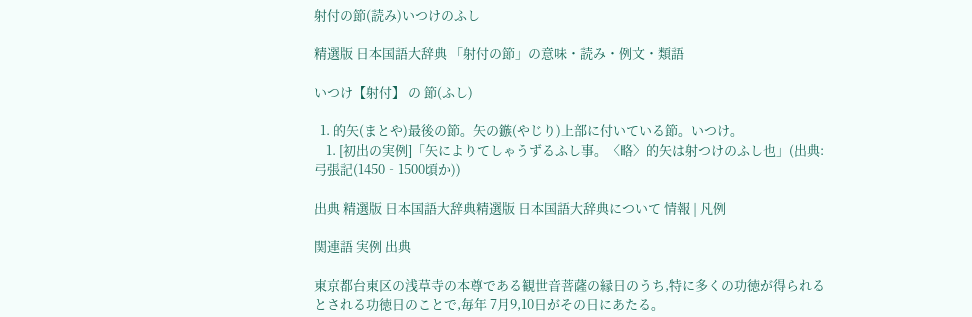射付の節(読み)いつけのふし

精選版 日本国語大辞典 「射付の節」の意味・読み・例文・類語

いつけ【射付】 の 節(ふし)

  1. 的矢(まとや)最後の節。矢の鏃(やじり)上部に付いている節。いつけ。
    1. [初出の実例]「矢によりてしゃうずるふし事。〈略〉的矢は射つけのふし也」(出典:弓張記(1450‐1500頃か))

出典 精選版 日本国語大辞典精選版 日本国語大辞典について 情報 | 凡例

関連語 実例 出典

東京都台東区の浅草寺の本尊である観世音菩薩の縁日のうち,特に多くの功徳が得られるとされる功徳日のことで,毎年 7月9,10日がその日にあたる。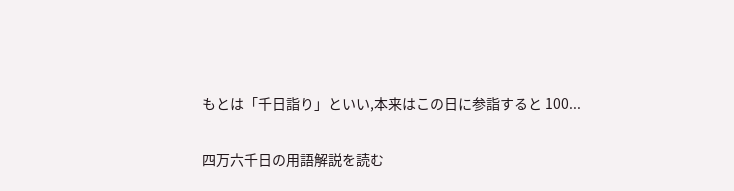もとは「千日詣り」といい,本来はこの日に参詣すると 100...

四万六千日の用語解説を読む